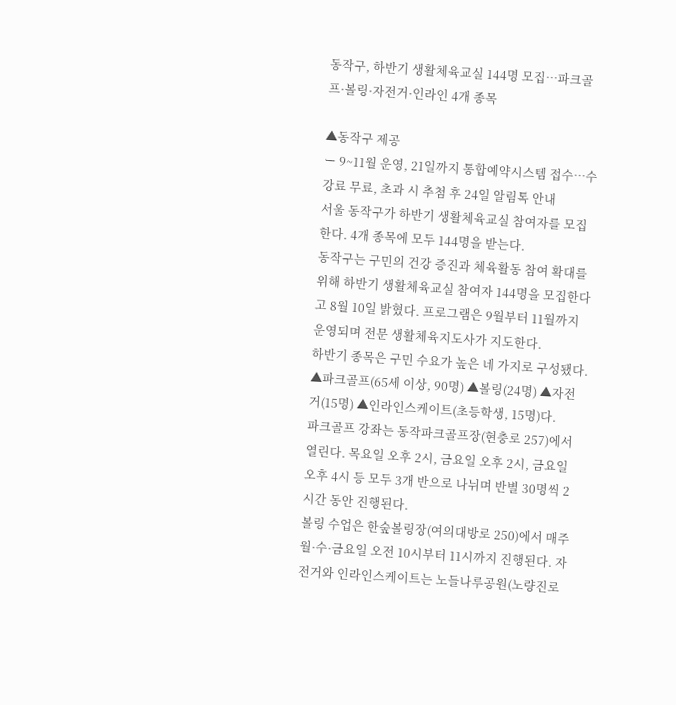동작구, 하반기 생활체육교실 144명 모집…파크골프·볼링·자전거·인라인 4개 종목

▲동작구 제공
ー 9~11월 운영, 21일까지 통합예약시스템 접수…수강료 무료, 초과 시 추첨 후 24일 알림톡 안내
서울 동작구가 하반기 생활체육교실 참여자를 모집한다. 4개 종목에 모두 144명을 받는다.
동작구는 구민의 건강 증진과 체육활동 참여 확대를 위해 하반기 생활체육교실 참여자 144명을 모집한다고 8월 10일 밝혔다. 프로그램은 9월부터 11월까지 운영되며 전문 생활체육지도사가 지도한다.
하반기 종목은 구민 수요가 높은 네 가지로 구성됐다. ▲파크골프(65세 이상, 90명) ▲볼링(24명) ▲자전거(15명) ▲인라인스케이트(초등학생, 15명)다.
파크골프 강좌는 동작파크골프장(현충로 257)에서 열린다. 목요일 오후 2시, 금요일 오후 2시, 금요일 오후 4시 등 모두 3개 반으로 나뉘며 반별 30명씩 2시간 동안 진행된다.
볼링 수업은 한숲볼링장(여의대방로 250)에서 매주 월·수·금요일 오전 10시부터 11시까지 진행된다. 자전거와 인라인스케이트는 노들나루공원(노량진로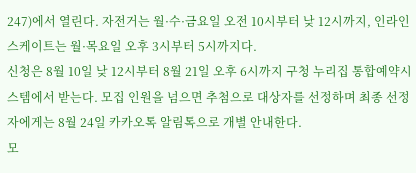247)에서 열린다. 자전거는 월·수·금요일 오전 10시부터 낮 12시까지, 인라인스케이트는 월·목요일 오후 3시부터 5시까지다.
신청은 8월 10일 낮 12시부터 8월 21일 오후 6시까지 구청 누리집 통합예약시스템에서 받는다. 모집 인원을 넘으면 추첨으로 대상자를 선정하며 최종 선정자에게는 8월 24일 카카오톡 알림톡으로 개별 안내한다.
모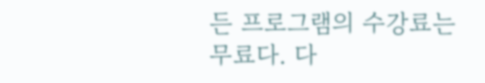든 프로그램의 수강료는 무료다. 다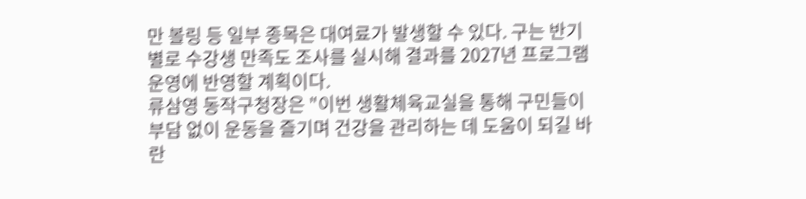만 볼링 등 일부 종목은 대여료가 발생할 수 있다. 구는 반기별로 수강생 만족도 조사를 실시해 결과를 2027년 프로그램 운영에 반영할 계획이다.
류삼영 동작구청장은 "이번 생활체육교실을 통해 구민들이 부담 없이 운동을 즐기며 건강을 관리하는 데 도움이 되길 바란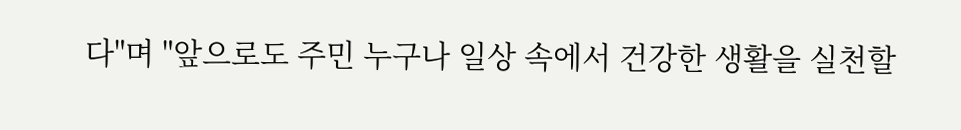다"며 "앞으로도 주민 누구나 일상 속에서 건강한 생활을 실천할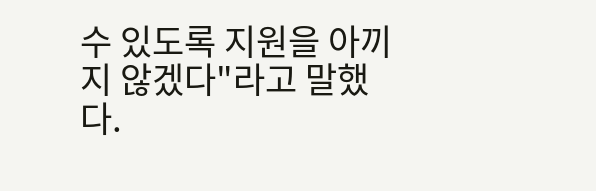수 있도록 지원을 아끼지 않겠다"라고 말했다.